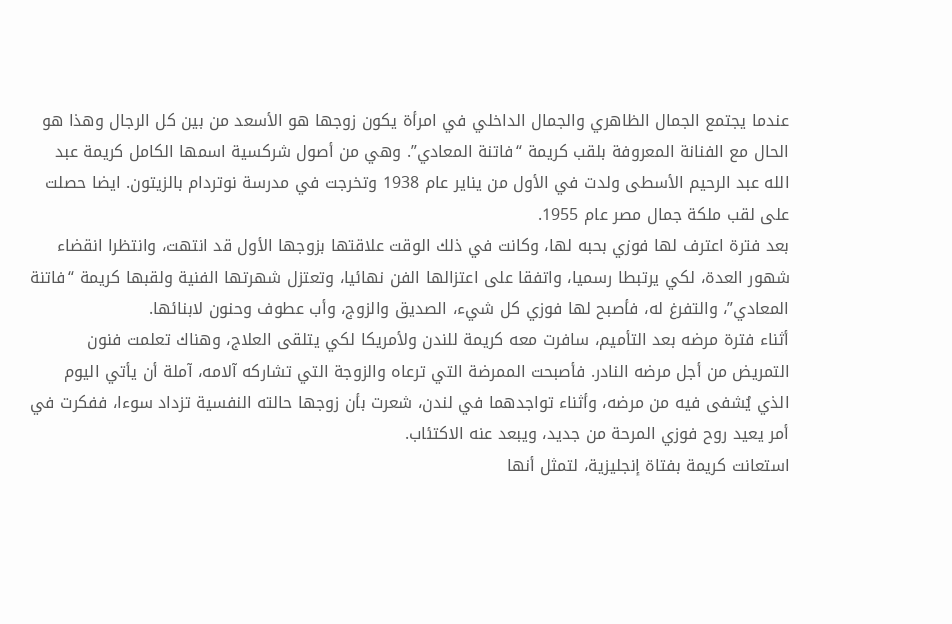عندما يجتمع الجمال الظاهري والجمال الداخلي في امرأة يكون زوجها هو الأسعد من بين كل الرجال وهذا هو الحال مع الفنانة المعروفة بلقب كريمة “فاتنة المعادي”. وهي من أصول شركسية اسمها الكامل كريمة عبد الله عبد الرحيم الأسطى ولدت في الأول من يناير عام 1938 وتخرجت في مدرسة نوتردام بالزيتون. ايضا حصلت على لقب ملكة جمال مصر عام 1955.
بعد فترة اعترف لها فوزي بحبه لها، وكانت في ذلك الوقت علاقتها بزوجها الأول قد انتهت، وانتظرا انقضاء شهور العدة، لكي يرتبطا رسميا، واتفقا على اعتزالها الفن نهائيا، وتعتزل شهرتها الفنية ولقبها كريمة “فاتنة المعادي”، والتفرغ له، فأصبح لها فوزي كل شيء، الصديق والزوج، وأب عطوف وحنون لابنائها.
أثناء فترة مرضه بعد التأميم، سافرت معه كريمة للندن ولأمريكا لكي يتلقى العلاج، وهناك تعلمت فنون التمريض من أجل مرضه النادر. فأصبحت الممرضة التي ترعاه والزوجة التي تشاركه آلامه، آملة أن يأتي اليوم الذي يُشفى فيه من مرضه، وأثناء تواجدهما في لندن، شعرت بأن زوجها حالته النفسية تزداد سوءا، ففكرت في أمر يعيد روح فوزي المرحة من جديد، ويبعد عنه الاكتئاب.
استعانت كريمة بفتاة إنجليزية، لتمثل أنها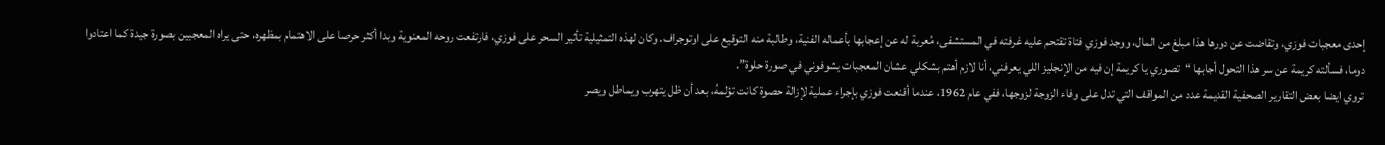إحدى معجبات فوزي، وتقاضت عن دورها هذا مبلغ من المال، ووجد فوزي فتاة تقتحم عليه غرفته في المستشفى، مُعربة له عن إعجابها بأعماله الفنية، وطالبة منه التوقيع على اوتوجراف. وكان لهذه التمثيلية تأثير السحر على فوزي، فارتفعت روحه المعنوية وبدا أكثر حرصا على الاهتمام بمظهره، حتى يراه المعجبين بصورة جيدة كما اعتادوا دوما، فسألته كريمة عن سر هذا التحول أجابها “تصوري يا كريمة إن فيه من الإنجليز اللي يعرفني، أنا لازم أهتم بشكلي عشان المعجبات يشوفوني في صورة حلوة”.
تروي ايضا بعض التقارير الصحفية القديمة عدد من المواقف التي تدل على وفاء الزوجة لزوجها، ففي عام 1962، عندما أقنعت فوزي بإجراء عملية لإزالة حصوة كانت تؤلمهُ، بعد أن ظل يتهرب ويماطل ويصر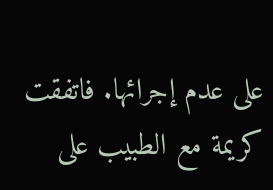على عدم إجرائها. فاتفقت كريمة مع الطبيب على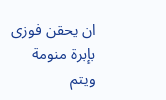ان يحقن فوزى بإبرة منومة ويتم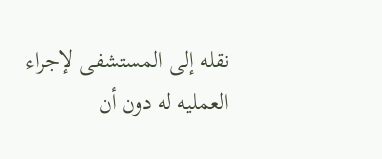نقله إلى المستشفى لإجراء العمليه له دون أن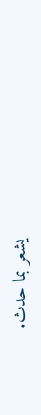يشعر بما حدث.